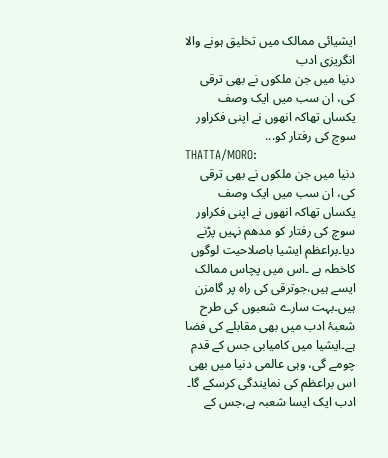ایشیائی ممالک میں تخلیق ہونے والا انگریزی ادب
دنیا میں جن ملکوں نے بھی ترقی کی، ان سب میں ایک وصف یکساں تھاکہ انھوں نے اپنی فکراور سوچ کی رفتار کو...
THATTA/MORO:
دنیا میں جن ملکوں نے بھی ترقی کی، ان سب میں ایک وصف یکساں تھاکہ انھوں نے اپنی فکراور سوچ کی رفتار کو مدھم نہیں پڑنے دیا۔براعظم ایشیا باصلاحیت لوگوں کاخطہ ہے ۔اس میں پچاس ممالک ایسے ہیں،جوترقی کی راہ پر گامزن ہیں۔بہت سارے شعبوں کی طرح شعبۂ ادب میں بھی مقابلے کی فضا ہے۔ایشیا میں کامیابی جس کے قدم چومے گی، وہی عالمی دنیا میں بھی اس براعظم کی نمایندگی کرسکے گا۔
ادب ایک ایسا شعبہ ہے،جس کے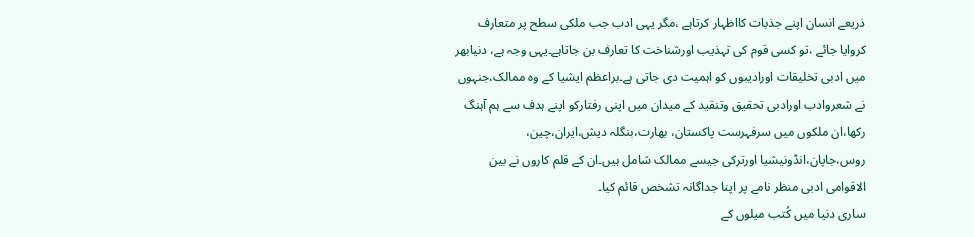ذریعے انسان اپنے جذبات کااظہار کرتاہے ،مگر یہی ادب جب ملکی سطح پر متعارف کروایا جائے ،تو کسی قوم کی تہذیب اورشناخت کا تعارف بن جاتاہے۔یہی وجہ ہے، دنیابھر میں ادبی تخلیقات اورادیبوں کو اہمیت دی جاتی ہے۔براعظم ایشیا کے وہ ممالک،جنہوں نے شعروادب اورادبی تحقیق وتنقید کے میدان میں اپنی رفتارکو اپنے ہدف سے ہم آہنگ رکھا،ان ملکوں میں سرفہرست پاکستان، بھارت،بنگلہ دیش،ایران،چین، روس،جاپان،انڈونیشیا اورترکی جیسے ممالک شامل ہیں۔ان کے قلم کاروں نے بین الاقوامی ادبی منظر نامے پر اپنا جداگانہ تشخص قائم کیا۔
ساری دنیا میں کُتب میلوں کے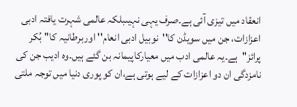انعقاد میں تیزی آئی ہے۔صرف یہی نہیںبلکہ عالمی شہرت یافتہ ادبی اعزازات، جن میں سویڈن کا''نوبیل ادبی انعام'' اوربرطانیہ کا'' بُکر پرائز''ہے۔یہ عالمی ادب میں معیارکاپیمانہ بن گئے ہیں۔وہ ادیب جن کی نامزدگی ان دو اعزازات کے لیے ہوتی ہے،ان کو پوری دنیا میں توجہ ملتی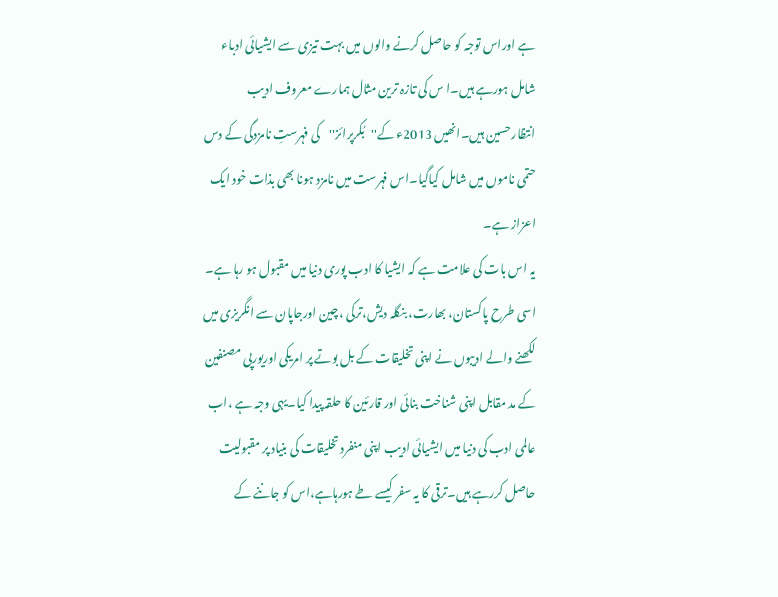ہے اوراس توجہ کو حاصل کرنے والوں میں بہت تیزی سے ایشیائی ادباء شامل ہورہے ہیں۔ا س کی تازہ ترین مثال ہمارے معروف ادیب انتظارحسین ہیں۔انھیں 2013ء کے''بُکرپرائز''کی فہرستِ نامزدگی کے دس حتمی ناموں میں شامل کیاگیا۔اس فہرست میں نامزد ہونا بھی بذات خود ایک اعزاز ہے۔
یہ اس بات کی علامت ہے کہ ایشیا کا ادب پوری دنیا میں مقبول ہو رہا ہے۔ اسی طرح پاکستان، بھارت، بنگلہ دیش،ترکی ،چین اورجاپان سے انگریزی میں لکھنے والے ادیبوں نے اپنی تخلیقات کے بل بوتے پر امریکی اوریورپی مصنفین کے مد مقابل اپنی شناخت بنائی اور قارئین کا حلقہ پیدا کیا۔یہی وجہ ہے ،اب عالمی ادب کی دنیا میں ایشیائی ادیب اپنی منفرد تخلیقات کی بنیاد پر مقبولیت حاصل کررہے ہیں۔ترقی کا یہ سفر کیسے طے ہورہاہے،اس کو جاننے کے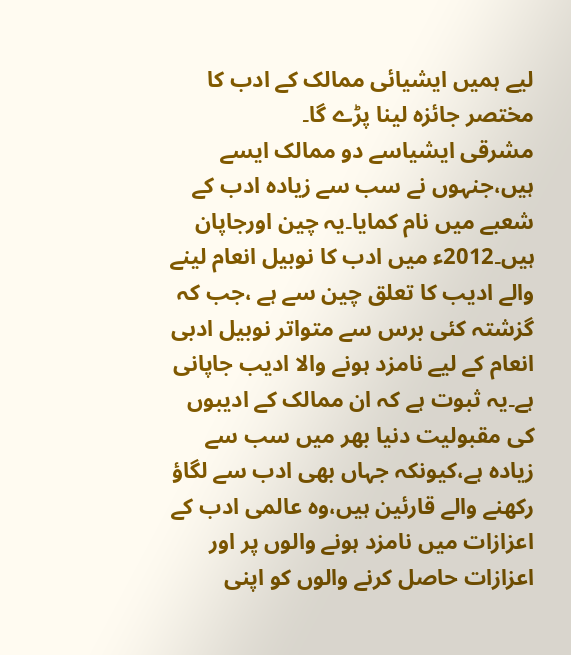لیے ہمیں ایشیائی ممالک کے ادب کا مختصر جائزہ لینا پڑے گا۔
مشرقی ایشیاسے دو ممالک ایسے ہیں،جنہوں نے سب سے زیادہ ادب کے شعبے میں نام کمایا۔یہ چین اورجاپان ہیں۔2012ء میں ادب کا نوبیل انعام لینے والے ادیب کا تعلق چین سے ہے ،جب کہ گزشتہ کئی برس سے متواتر نوبیل ادبی انعام کے لیے نامزد ہونے والا ادیب جاپانی ہے۔یہ ثبوت ہے کہ ان ممالک کے ادیبوں کی مقبولیت دنیا بھر میں سب سے زیادہ ہے،کیونکہ جہاں بھی ادب سے لگاؤ رکھنے والے قارئین ہیں،وہ عالمی ادب کے اعزازات میں نامزد ہونے والوں پر اور اعزازات حاصل کرنے والوں کو اپنی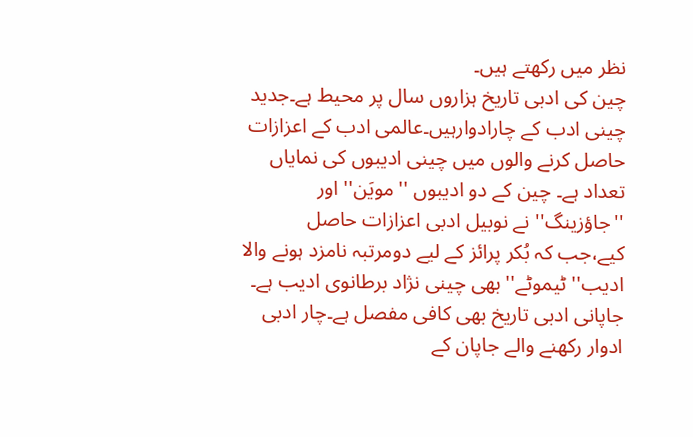نظر میں رکھتے ہیں۔
چین کی ادبی تاریخ ہزاروں سال پر محیط ہے۔جدید چینی ادب کے چارادوارہیں۔عالمی ادب کے اعزازات حاصل کرنے والوں میں چینی ادیبوں کی نمایاں تعداد ہے۔ چین کے دو ادیبوں ''مویَن'' اور ''جاؤزینگ'' نے نوبیل ادبی اعزازات حاصل کیے،جب کہ بُکر پرائز کے لیے دومرتبہ نامزد ہونے والا ادیب''ٹیموٹے''بھی چینی نژاد برطانوی ادیب ہے۔
جاپانی ادبی تاریخ بھی کافی مفصل ہے۔چار ادبی ادوار رکھنے والے جاپان کے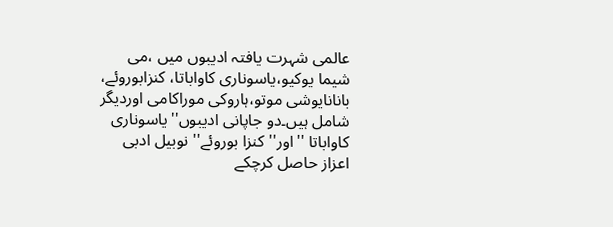عالمی شہرت یافتہ ادیبوں میں ،می شیما یوکیو،یاسوناری کاواباتا، کنزابوروئے، بانانایوشی موتو،ہاروکی موراکامی اوردیگر شامل ہیں۔دو جاپانی ادیبوں''یاسوناری کاواباتا ''اور'' کنزا بوروئے'' نوبیل ادبی اعزاز حاصل کرچکے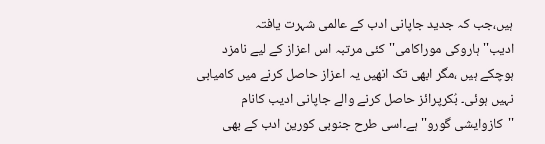ہیں،جب کہ جدید جاپانی ادب کے عالمی شہرت یافتہ ادیب''ہاروکی موراکامی''کئی مرتبہ اس اعزاز کے لیے نامزد ہوچکے ہیں ،مگر ابھی تک انھیں یہ اعزاز حاصل کرنے میں کامیابی نہیں ہوئی۔ بُکرپرائز حاصل کرنے والے جاپانی ادیب کانام ''کازوایشی گورو''ہے۔اسی طرح جنوبی کورین ادب کے بھی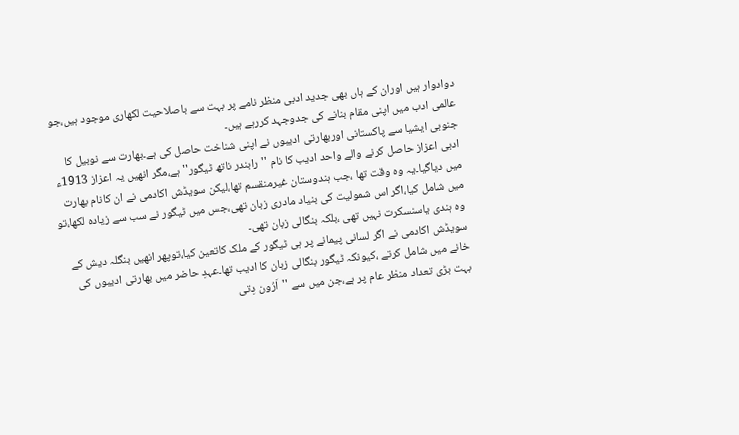دوادوار ہیں اوران کے ہاں بھی جدید ادبی منظر نامے پر بہت سے باصلاحیت لکھاری موجود ہیں،جو عالمی ادب میں اپنی مقام بنانے کی جدوجہد کررہے ہیں۔
جنوبی ایشیا سے پاکستانی اوربھارتی ادیبوں نے اپنی شناخت حاصل کی ہے۔بھارت سے نوبیل کا ادبی اعزاز حاصل کرنے والے واحد ادیب کا نام ''رابندر ناتھ ٹیگور'' ہے،مگر انھیں یہ اعزاز 1913ء میں دیاگیا۔یہ وہ وقت تھا ،جب ہندوستان غیرمنقسم تھا،لیکن سویڈش اکادمی نے ان کانام بھارت میں شامل کیا،اگر اس شمولیت کی بنیاد مادری زبان تھی،جس میں ٹیگور نے سب سے زیادہ لکھا،تو وہ ہندی یاسنسکرت نہیں تھی ،بلکہ بنگالی زبان تھی۔
سویڈش اکادمی نے اگر لسانی پیمانے پر ہی ٹیگور کے ملک کاتعین کیا،توپھر انھیں بنگلہ دیش کے خانے میں شامل کرتے ،کیونکہ ٹیگور بنگالی زبان کا ادیب تھا۔عہدِ حاضر میں بھارتی ادیبوں کی بہت بڑی تعداد منظر عام پر ہے،جن میں سے ''اَرُون دِتی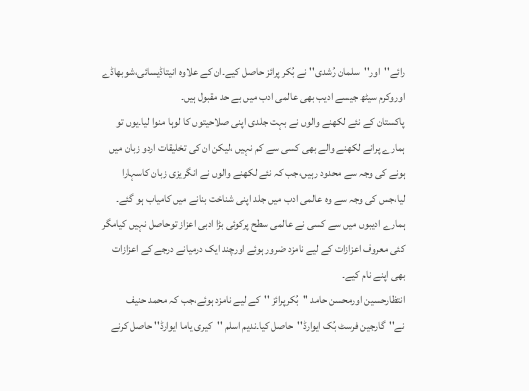رائے''اور''سلمان رُشدی''نے بُکر پرائز حاصل کیے۔ان کے علاوہ انیتاڈیسائی،شوبھاڈے اوروکرم سیٹھ جیسے ادیب بھی عالمی ادب میں بے حد مقبول ہیں۔
پاکستان کے نئے لکھنے والوں نے بہت جلدی اپنی صلاحیتوں کا لوہا منوا لیا۔یوں تو ہمارے پرانے لکھنے والے بھی کسی سے کم نہیں ،لیکن ان کی تخلیقات اردو زبان میں ہونے کی وجہ سے محدود رہیں،جب کہ نئے لکھنے والوں نے انگریزی زبان کاسہارا لیا،جس کی وجہ سے وہ عالمی ادب میں جلد اپنی شناخت بنانے میں کامیاب ہو گئے۔ ہمارے ادیبوں میں سے کسی نے عالمی سطح پرکوئی بڑا ادبی اعزاز توحاصل نہیں کیامگر کئی معروف اعزازات کے لیے نامزد ضرور ہوئے اورچند ایک درمیانے درجے کے اعزازات بھی اپنے نام کیے۔
انتظارحسین اورمحسن حامد ''بُکرپرائز ''کے لیے نامزد ہوئے،جب کہ محمد حنیف نے''گارجین فرسٹ بُک ایوارڈ''حاصل کیا۔ندیم اسلم ''کیری یاما ایوارڈ'' حاصل کرنے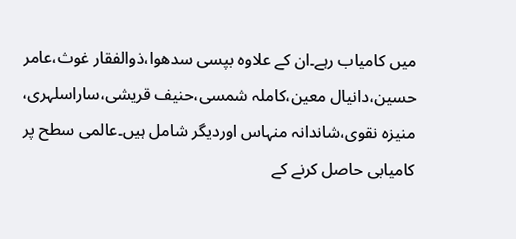میں کامیاب رہے۔ان کے علاوہ بپسی سدھوا،ذوالفقار غوث،عامر حسین،دانیال معین،کاملہ شمسی،حنیف قریشی،ساراسلہری، منیزہ نقوی،شاندانہ منہاس اوردیگر شامل ہیں۔عالمی سطح پر کامیابی حاصل کرنے کے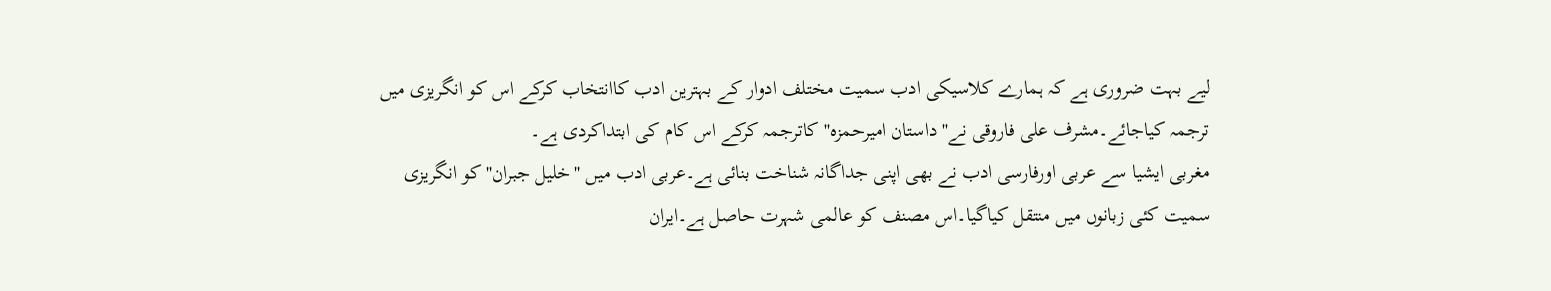لیے بہت ضروری ہے کہ ہمارے کلاسیکی ادب سمیت مختلف ادوار کے بہترین ادب کاانتخاب کرکے اس کو انگریزی میں ترجمہ کیاجائے۔مشرف علی فاروقی نے''داستان امیرحمزہ''کاترجمہ کرکے اس کام کی ابتداکردی ہے۔
مغربی ایشیا سے عربی اورفارسی ادب نے بھی اپنی جداگانہ شناخت بنائی ہے۔عربی ادب میں ''خلیل جبران''کو انگریزی سمیت کئی زبانوں میں منتقل کیاگیا۔اس مصنف کو عالمی شہرت حاصل ہے۔ایران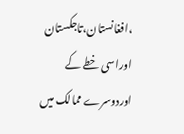،افغانستان،تاجکستان اوراسی خطے کے اوردوسرے ممالک میں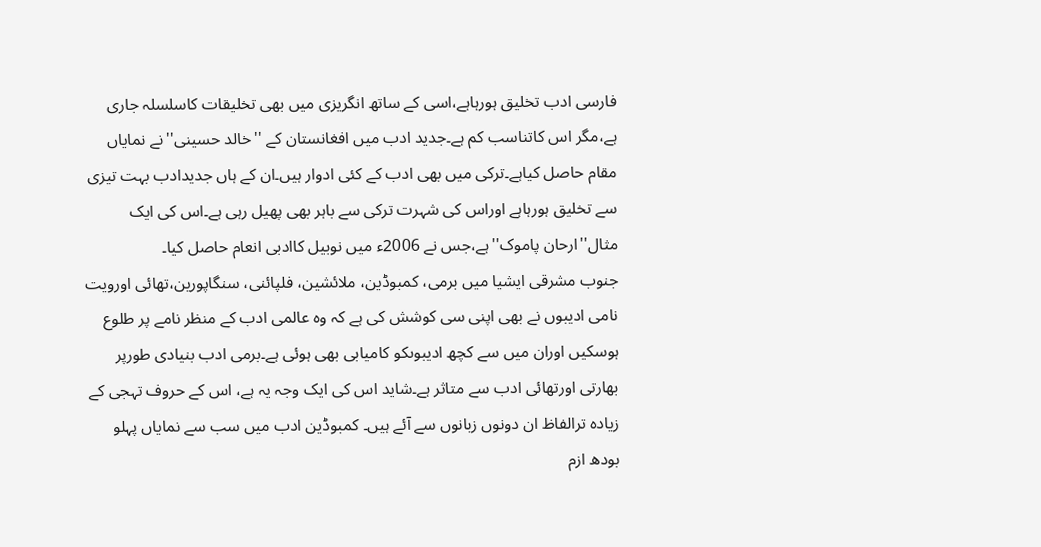فارسی ادب تخلیق ہورہاہے،اسی کے ساتھ انگریزی میں بھی تخلیقات کاسلسلہ جاری ہے،مگر اس کاتناسب کم ہے۔جدید ادب میں افغانستان کے ''خالد حسینی''نے نمایاں مقام حاصل کیاہے۔ترکی میں بھی ادب کے کئی ادوار ہیں۔ان کے ہاں جدیدادب بہت تیزی سے تخلیق ہورہاہے اوراس کی شہرت ترکی سے باہر بھی پھیل رہی ہے۔اس کی ایک مثال''ارحان پاموک''ہے،جس نے 2006ء میں نوبیل کاادبی انعام حاصل کیا۔
جنوب مشرقی ایشیا میں برمی، کمبوڈین، ملائشین، فلپائنی، سنگاپورین،تھائی اورویت نامی ادیبوں نے بھی اپنی سی کوشش کی ہے کہ وہ عالمی ادب کے منظر نامے پر طلوع ہوسکیں اوران میں سے کچھ ادیبوںکو کامیابی بھی ہوئی ہے۔برمی ادب بنیادی طورپر بھارتی اورتھائی ادب سے متاثر ہے۔شاید اس کی ایک وجہ یہ ہے، اس کے حروف تہجی کے زیادہ ترالفاظ ان دونوں زبانوں سے آئے ہیں۔ کمبوڈین ادب میں سب سے نمایاں پہلو بودھ ازم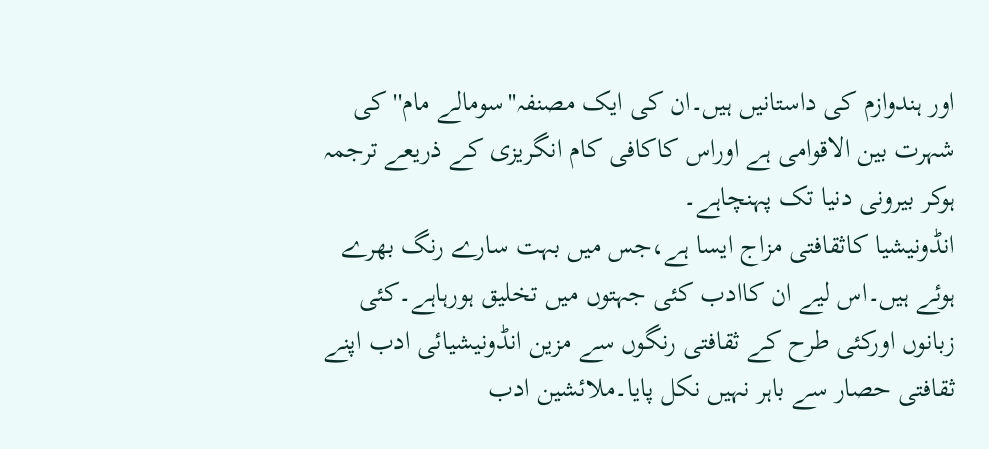اور ہندوازم کی داستانیں ہیں۔ان کی ایک مصنفہ''سومالے مام''کی شہرت بین الاقوامی ہے اوراس کاکافی کام انگریزی کے ذریعے ترجمہ ہوکر بیرونی دنیا تک پہنچاہے۔
انڈونیشیا کاثقافتی مزاج ایسا ہے،جس میں بہت سارے رنگ بھرے ہوئے ہیں۔اس لیے ان کاادب کئی جہتوں میں تخلیق ہورہاہے۔کئی زبانوں اورکئی طرح کے ثقافتی رنگوں سے مزین انڈونیشیائی ادب اپنے ثقافتی حصار سے باہر نہیں نکل پایا۔ملائشین ادب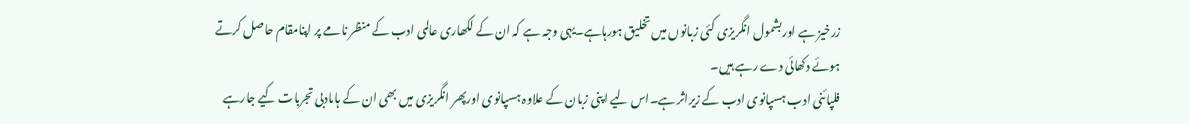زرخیز ہے اوربشمول انگریزی کئی زبانوں میں تخلیق ہورہاہے۔یہی وجہ ہے کہ ان کے لکھاری عالمی ادب کے منظر نامے پر اپنامقام حاصل کرتے ہوئے دکھائی دے رہے ہیں۔
فلپائنی ادب ہسپانوی ادب کے زیراثر ہے۔اس لیے اپنی زبان کے علاوہ ہسپانوی اورپھر انگریزی میں بھی ان کے ہاںادبی تجربات کیے جارہے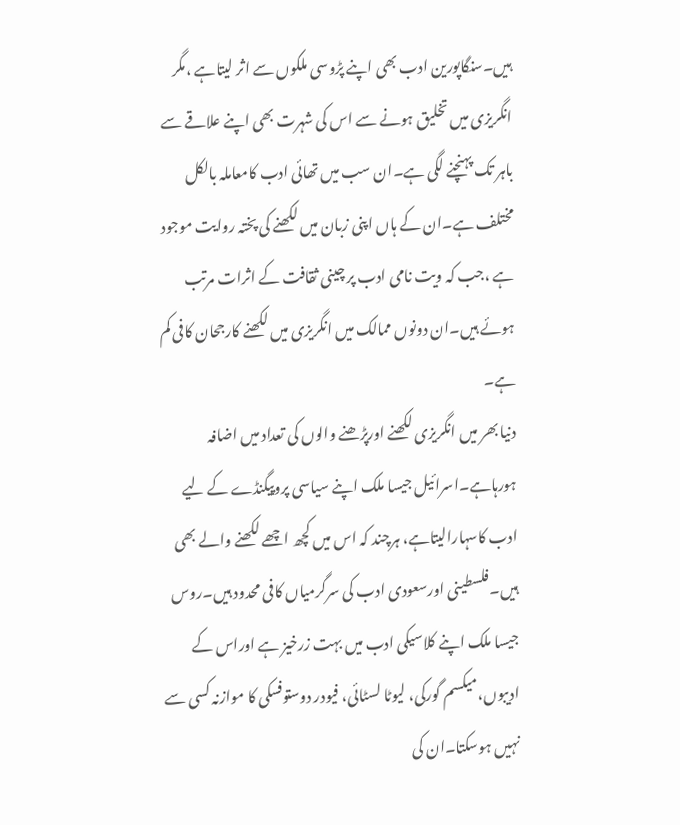ہیں۔سنگاپورین ادب بھی اپنے پڑوسی ملکوں سے اثر لیتاہے ،مگر انگریزی میں تخلیق ہونے سے اس کی شہرت بھی اپنے علاقے سے باہر تک پہنچنے لگی ہے۔ان سب میں تھائی ادب کامعاملہ بالکل مختلف ہے۔ان کے ہاں اپنی زبان میں لکھنے کی پختہ روایت موجود ہے ،جب کہ ویت نامی ادب پر چینی ثقافت کے اثرات مرتب ہوئے ہیں۔ان دونوں ممالک میں انگریزی میں لکھنے کارجحان کافی کم ہے۔
دنیا بھر میں انگریزی لکھنے اورپڑھنے والوں کی تعداد میں اضافہ ہورہاہے۔اسرائیل جیسا ملک اپنے سیاسی پروپیگنڈے کے لیے ادب کاسہارالیتاہے، ہرچند کہ اس میں کچھ اچھے لکھنے والے بھی ہیں۔فلسطینی اورسعودی ادب کی سرگرمیاں کافی محدود ہیں۔روس جیسا ملک اپنے کلاسیکی ادب میں بہت زرخیز ہے اوراس کے ادیبوں،میکسم گورکی، لیوٹا لسٹائی، فیودر دوستوفسکی کا موازنہ کسی سے نہیں ہوسکتا۔ان کی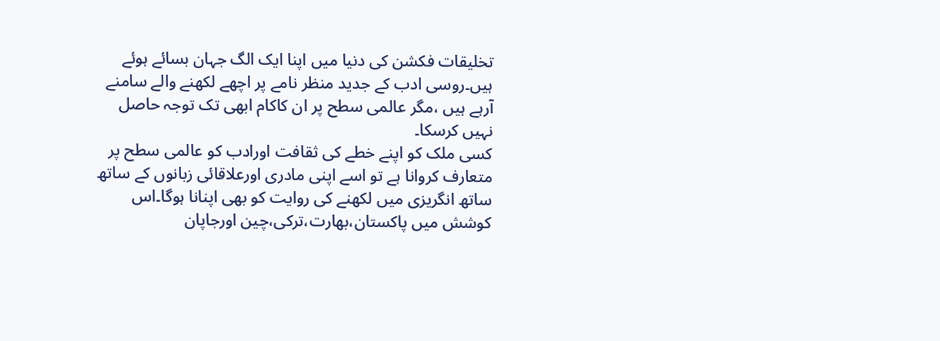تخلیقات فکشن کی دنیا میں اپنا ایک الگ جہان بسائے ہوئے ہیں۔روسی ادب کے جدید منظر نامے پر اچھے لکھنے والے سامنے آرہے ہیں ،مگر عالمی سطح پر ان کاکام ابھی تک توجہ حاصل نہیں کرسکا۔
کسی ملک کو اپنے خطے کی ثقافت اورادب کو عالمی سطح پر متعارف کروانا ہے تو اسے اپنی مادری اورعلاقائی زبانوں کے ساتھ ساتھ انگریزی میں لکھنے کی روایت کو بھی اپنانا ہوگا۔اس کوشش میں پاکستان،بھارت،ترکی،چین اورجاپان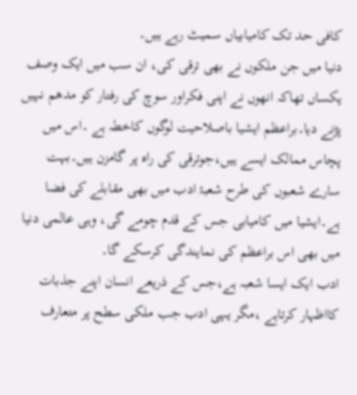کافی حد تک کامیابیاں سمیٹ رہے ہیں۔
دنیا میں جن ملکوں نے بھی ترقی کی، ان سب میں ایک وصف یکساں تھاکہ انھوں نے اپنی فکراور سوچ کی رفتار کو مدھم نہیں پڑنے دیا۔براعظم ایشیا باصلاحیت لوگوں کاخطہ ہے ۔اس میں پچاس ممالک ایسے ہیں،جوترقی کی راہ پر گامزن ہیں۔بہت سارے شعبوں کی طرح شعبۂ ادب میں بھی مقابلے کی فضا ہے۔ایشیا میں کامیابی جس کے قدم چومے گی، وہی عالمی دنیا میں بھی اس براعظم کی نمایندگی کرسکے گا۔
ادب ایک ایسا شعبہ ہے،جس کے ذریعے انسان اپنے جذبات کااظہار کرتاہے ،مگر یہی ادب جب ملکی سطح پر متعارف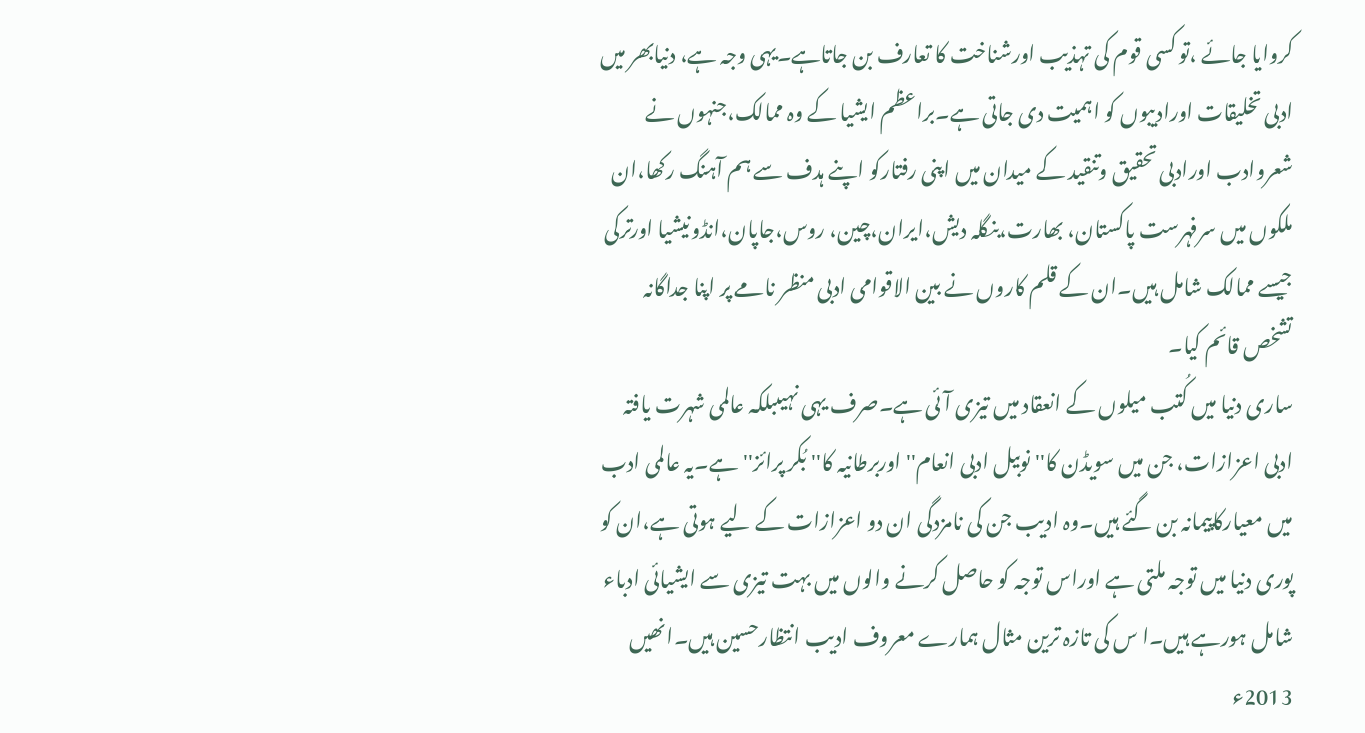کروایا جائے ،تو کسی قوم کی تہذیب اورشناخت کا تعارف بن جاتاہے۔یہی وجہ ہے، دنیابھر میں ادبی تخلیقات اورادیبوں کو اہمیت دی جاتی ہے۔براعظم ایشیا کے وہ ممالک،جنہوں نے شعروادب اورادبی تحقیق وتنقید کے میدان میں اپنی رفتارکو اپنے ہدف سے ہم آہنگ رکھا،ان ملکوں میں سرفہرست پاکستان، بھارت،بنگلہ دیش،ایران،چین، روس،جاپان،انڈونیشیا اورترکی جیسے ممالک شامل ہیں۔ان کے قلم کاروں نے بین الاقوامی ادبی منظر نامے پر اپنا جداگانہ تشخص قائم کیا۔
ساری دنیا میں کُتب میلوں کے انعقاد میں تیزی آئی ہے۔صرف یہی نہیںبلکہ عالمی شہرت یافتہ ادبی اعزازات، جن میں سویڈن کا''نوبیل ادبی انعام'' اوربرطانیہ کا'' بُکر پرائز''ہے۔یہ عالمی ادب میں معیارکاپیمانہ بن گئے ہیں۔وہ ادیب جن کی نامزدگی ان دو اعزازات کے لیے ہوتی ہے،ان کو پوری دنیا میں توجہ ملتی ہے اوراس توجہ کو حاصل کرنے والوں میں بہت تیزی سے ایشیائی ادباء شامل ہورہے ہیں۔ا س کی تازہ ترین مثال ہمارے معروف ادیب انتظارحسین ہیں۔انھیں 2013ء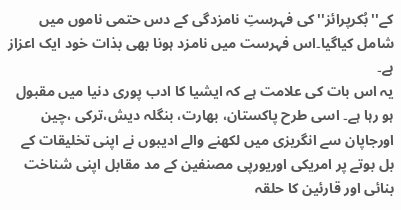کے''بُکرپرائز''کی فہرستِ نامزدگی کے دس حتمی ناموں میں شامل کیاگیا۔اس فہرست میں نامزد ہونا بھی بذات خود ایک اعزاز ہے۔
یہ اس بات کی علامت ہے کہ ایشیا کا ادب پوری دنیا میں مقبول ہو رہا ہے۔ اسی طرح پاکستان، بھارت، بنگلہ دیش،ترکی ،چین اورجاپان سے انگریزی میں لکھنے والے ادیبوں نے اپنی تخلیقات کے بل بوتے پر امریکی اوریورپی مصنفین کے مد مقابل اپنی شناخت بنائی اور قارئین کا حلقہ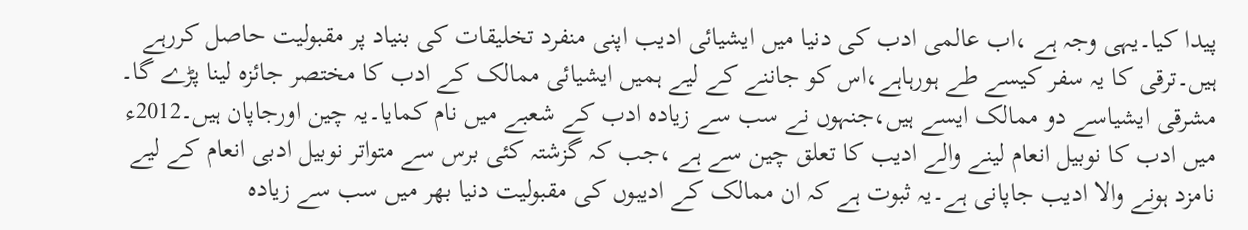پیدا کیا۔یہی وجہ ہے ،اب عالمی ادب کی دنیا میں ایشیائی ادیب اپنی منفرد تخلیقات کی بنیاد پر مقبولیت حاصل کررہے ہیں۔ترقی کا یہ سفر کیسے طے ہورہاہے،اس کو جاننے کے لیے ہمیں ایشیائی ممالک کے ادب کا مختصر جائزہ لینا پڑے گا۔
مشرقی ایشیاسے دو ممالک ایسے ہیں،جنہوں نے سب سے زیادہ ادب کے شعبے میں نام کمایا۔یہ چین اورجاپان ہیں۔2012ء میں ادب کا نوبیل انعام لینے والے ادیب کا تعلق چین سے ہے ،جب کہ گزشتہ کئی برس سے متواتر نوبیل ادبی انعام کے لیے نامزد ہونے والا ادیب جاپانی ہے۔یہ ثبوت ہے کہ ان ممالک کے ادیبوں کی مقبولیت دنیا بھر میں سب سے زیادہ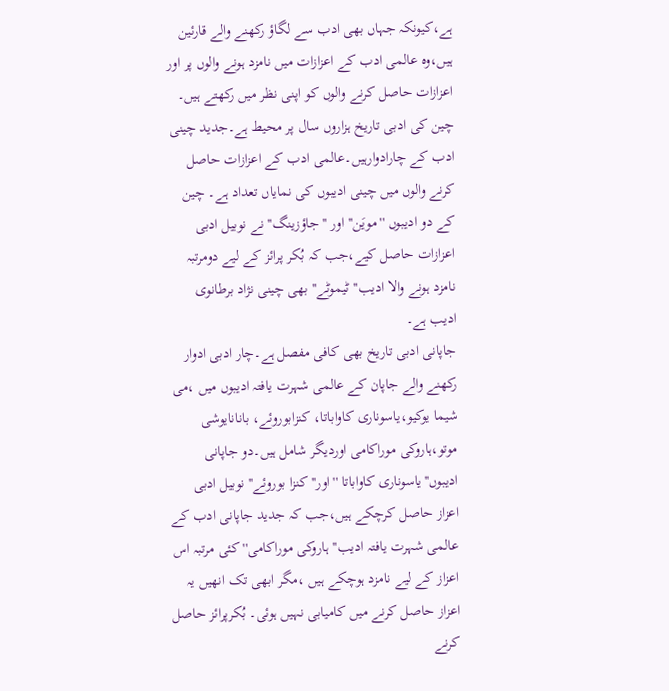ہے،کیونکہ جہاں بھی ادب سے لگاؤ رکھنے والے قارئین ہیں،وہ عالمی ادب کے اعزازات میں نامزد ہونے والوں پر اور اعزازات حاصل کرنے والوں کو اپنی نظر میں رکھتے ہیں۔
چین کی ادبی تاریخ ہزاروں سال پر محیط ہے۔جدید چینی ادب کے چارادوارہیں۔عالمی ادب کے اعزازات حاصل کرنے والوں میں چینی ادیبوں کی نمایاں تعداد ہے۔ چین کے دو ادیبوں ''مویَن'' اور ''جاؤزینگ'' نے نوبیل ادبی اعزازات حاصل کیے،جب کہ بُکر پرائز کے لیے دومرتبہ نامزد ہونے والا ادیب''ٹیموٹے''بھی چینی نژاد برطانوی ادیب ہے۔
جاپانی ادبی تاریخ بھی کافی مفصل ہے۔چار ادبی ادوار رکھنے والے جاپان کے عالمی شہرت یافتہ ادیبوں میں ،می شیما یوکیو،یاسوناری کاواباتا، کنزابوروئے، بانانایوشی موتو،ہاروکی موراکامی اوردیگر شامل ہیں۔دو جاپانی ادیبوں''یاسوناری کاواباتا ''اور'' کنزا بوروئے'' نوبیل ادبی اعزاز حاصل کرچکے ہیں،جب کہ جدید جاپانی ادب کے عالمی شہرت یافتہ ادیب''ہاروکی موراکامی''کئی مرتبہ اس اعزاز کے لیے نامزد ہوچکے ہیں ،مگر ابھی تک انھیں یہ اعزاز حاصل کرنے میں کامیابی نہیں ہوئی۔ بُکرپرائز حاصل کرنے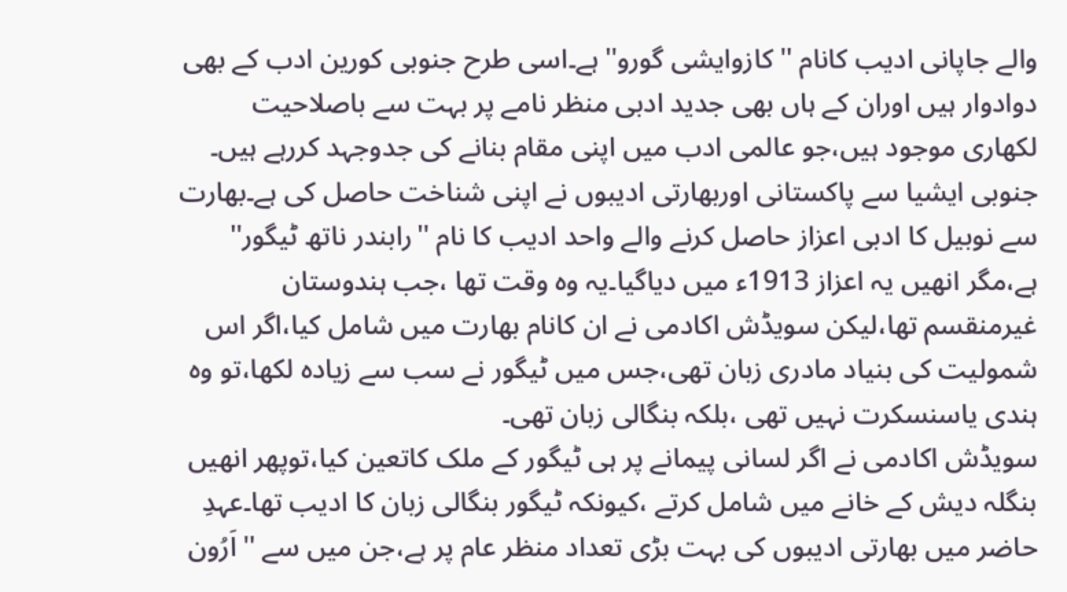والے جاپانی ادیب کانام ''کازوایشی گورو''ہے۔اسی طرح جنوبی کورین ادب کے بھی دوادوار ہیں اوران کے ہاں بھی جدید ادبی منظر نامے پر بہت سے باصلاحیت لکھاری موجود ہیں،جو عالمی ادب میں اپنی مقام بنانے کی جدوجہد کررہے ہیں۔
جنوبی ایشیا سے پاکستانی اوربھارتی ادیبوں نے اپنی شناخت حاصل کی ہے۔بھارت سے نوبیل کا ادبی اعزاز حاصل کرنے والے واحد ادیب کا نام ''رابندر ناتھ ٹیگور'' ہے،مگر انھیں یہ اعزاز 1913ء میں دیاگیا۔یہ وہ وقت تھا ،جب ہندوستان غیرمنقسم تھا،لیکن سویڈش اکادمی نے ان کانام بھارت میں شامل کیا،اگر اس شمولیت کی بنیاد مادری زبان تھی،جس میں ٹیگور نے سب سے زیادہ لکھا،تو وہ ہندی یاسنسکرت نہیں تھی ،بلکہ بنگالی زبان تھی۔
سویڈش اکادمی نے اگر لسانی پیمانے پر ہی ٹیگور کے ملک کاتعین کیا،توپھر انھیں بنگلہ دیش کے خانے میں شامل کرتے ،کیونکہ ٹیگور بنگالی زبان کا ادیب تھا۔عہدِ حاضر میں بھارتی ادیبوں کی بہت بڑی تعداد منظر عام پر ہے،جن میں سے ''اَرُون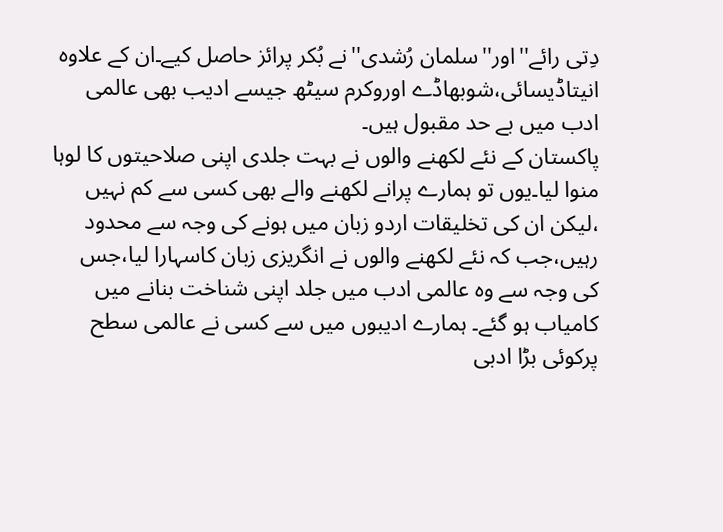دِتی رائے''اور''سلمان رُشدی''نے بُکر پرائز حاصل کیے۔ان کے علاوہ انیتاڈیسائی،شوبھاڈے اوروکرم سیٹھ جیسے ادیب بھی عالمی ادب میں بے حد مقبول ہیں۔
پاکستان کے نئے لکھنے والوں نے بہت جلدی اپنی صلاحیتوں کا لوہا منوا لیا۔یوں تو ہمارے پرانے لکھنے والے بھی کسی سے کم نہیں ،لیکن ان کی تخلیقات اردو زبان میں ہونے کی وجہ سے محدود رہیں،جب کہ نئے لکھنے والوں نے انگریزی زبان کاسہارا لیا،جس کی وجہ سے وہ عالمی ادب میں جلد اپنی شناخت بنانے میں کامیاب ہو گئے۔ ہمارے ادیبوں میں سے کسی نے عالمی سطح پرکوئی بڑا ادبی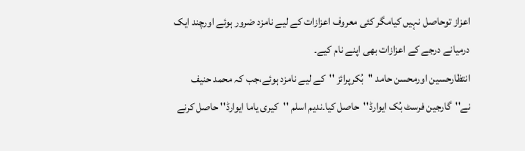اعزاز توحاصل نہیں کیامگر کئی معروف اعزازات کے لیے نامزد ضرور ہوئے اورچند ایک درمیانے درجے کے اعزازات بھی اپنے نام کیے۔
انتظارحسین اورمحسن حامد ''بُکرپرائز ''کے لیے نامزد ہوئے،جب کہ محمد حنیف نے''گارجین فرسٹ بُک ایوارڈ''حاصل کیا۔ندیم اسلم ''کیری یاما ایوارڈ'' حاصل کرنے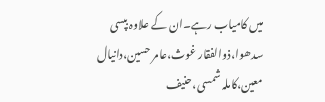میں کامیاب رہے۔ان کے علاوہ بپسی سدھوا،ذوالفقار غوث،عامر حسین،دانیال معین،کاملہ شمسی،حنیف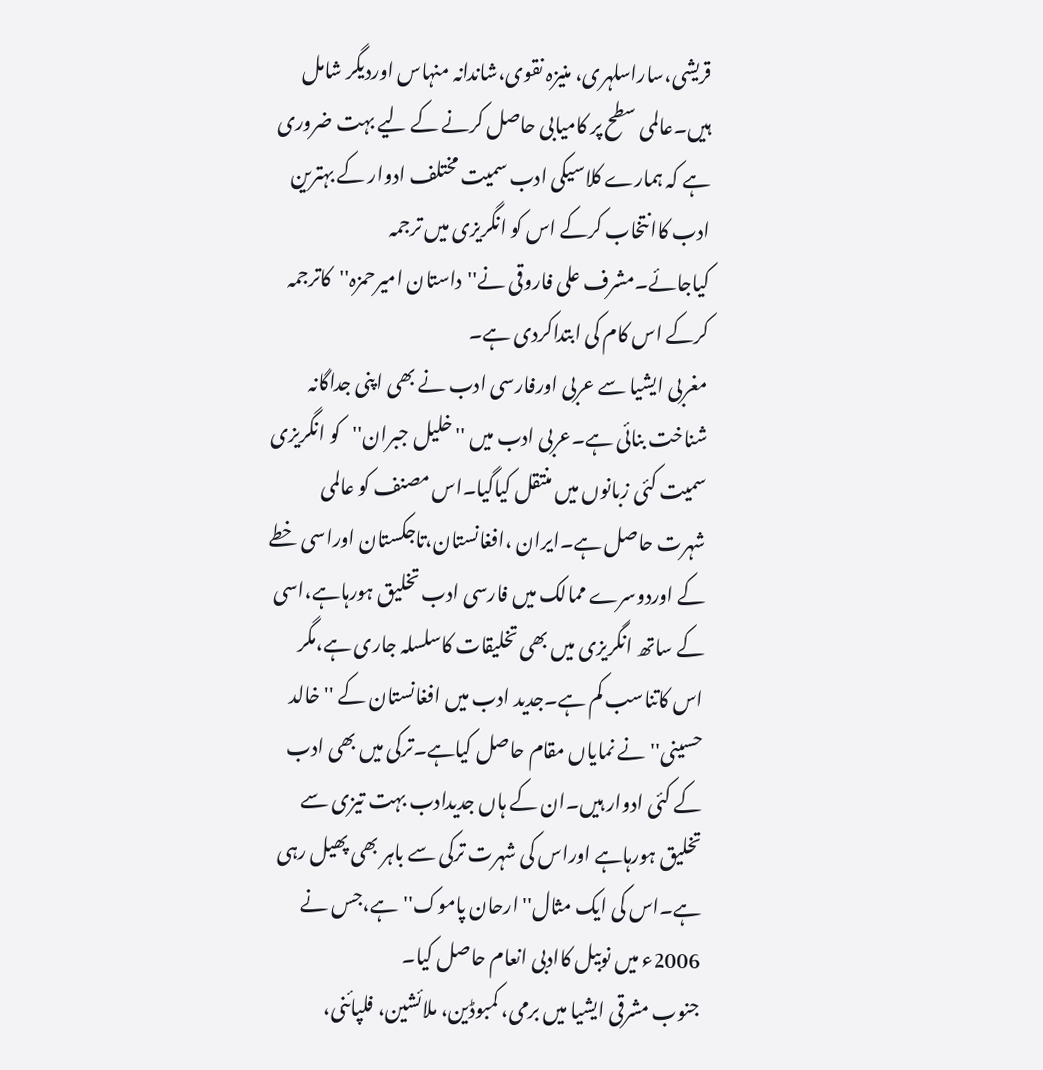قریشی،ساراسلہری، منیزہ نقوی،شاندانہ منہاس اوردیگر شامل ہیں۔عالمی سطح پر کامیابی حاصل کرنے کے لیے بہت ضروری ہے کہ ہمارے کلاسیکی ادب سمیت مختلف ادوار کے بہترین ادب کاانتخاب کرکے اس کو انگریزی میں ترجمہ کیاجائے۔مشرف علی فاروقی نے''داستان امیرحمزہ''کاترجمہ کرکے اس کام کی ابتداکردی ہے۔
مغربی ایشیا سے عربی اورفارسی ادب نے بھی اپنی جداگانہ شناخت بنائی ہے۔عربی ادب میں ''خلیل جبران''کو انگریزی سمیت کئی زبانوں میں منتقل کیاگیا۔اس مصنف کو عالمی شہرت حاصل ہے۔ایران ،افغانستان،تاجکستان اوراسی خطے کے اوردوسرے ممالک میں فارسی ادب تخلیق ہورہاہے،اسی کے ساتھ انگریزی میں بھی تخلیقات کاسلسلہ جاری ہے،مگر اس کاتناسب کم ہے۔جدید ادب میں افغانستان کے ''خالد حسینی''نے نمایاں مقام حاصل کیاہے۔ترکی میں بھی ادب کے کئی ادوار ہیں۔ان کے ہاں جدیدادب بہت تیزی سے تخلیق ہورہاہے اوراس کی شہرت ترکی سے باہر بھی پھیل رہی ہے۔اس کی ایک مثال''ارحان پاموک''ہے،جس نے 2006ء میں نوبیل کاادبی انعام حاصل کیا۔
جنوب مشرقی ایشیا میں برمی، کمبوڈین، ملائشین، فلپائنی،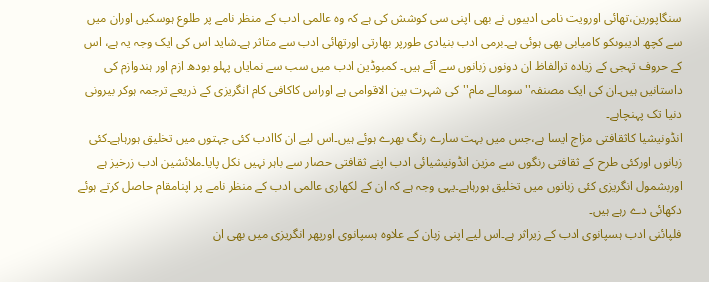سنگاپورین،تھائی اورویت نامی ادیبوں نے بھی اپنی سی کوشش کی ہے کہ وہ عالمی ادب کے منظر نامے پر طلوع ہوسکیں اوران میں سے کچھ ادیبوںکو کامیابی بھی ہوئی ہے۔برمی ادب بنیادی طورپر بھارتی اورتھائی ادب سے متاثر ہے۔شاید اس کی ایک وجہ یہ ہے، اس کے حروف تہجی کے زیادہ ترالفاظ ان دونوں زبانوں سے آئے ہیں۔ کمبوڈین ادب میں سب سے نمایاں پہلو بودھ ازم اور ہندوازم کی داستانیں ہیں۔ان کی ایک مصنفہ''سومالے مام''کی شہرت بین الاقوامی ہے اوراس کاکافی کام انگریزی کے ذریعے ترجمہ ہوکر بیرونی دنیا تک پہنچاہے۔
انڈونیشیا کاثقافتی مزاج ایسا ہے،جس میں بہت سارے رنگ بھرے ہوئے ہیں۔اس لیے ان کاادب کئی جہتوں میں تخلیق ہورہاہے۔کئی زبانوں اورکئی طرح کے ثقافتی رنگوں سے مزین انڈونیشیائی ادب اپنے ثقافتی حصار سے باہر نہیں نکل پایا۔ملائشین ادب زرخیز ہے اوربشمول انگریزی کئی زبانوں میں تخلیق ہورہاہے۔یہی وجہ ہے کہ ان کے لکھاری عالمی ادب کے منظر نامے پر اپنامقام حاصل کرتے ہوئے دکھائی دے رہے ہیں۔
فلپائنی ادب ہسپانوی ادب کے زیراثر ہے۔اس لیے اپنی زبان کے علاوہ ہسپانوی اورپھر انگریزی میں بھی ان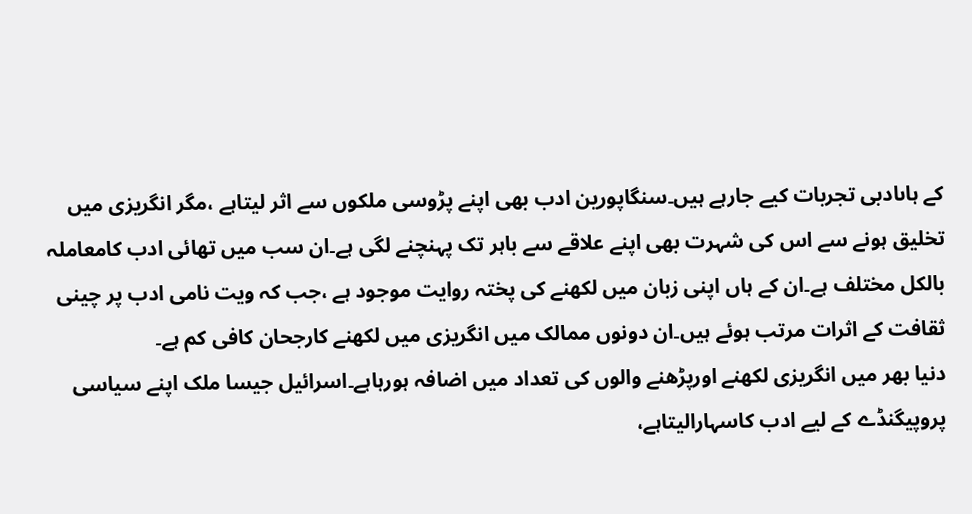کے ہاںادبی تجربات کیے جارہے ہیں۔سنگاپورین ادب بھی اپنے پڑوسی ملکوں سے اثر لیتاہے ،مگر انگریزی میں تخلیق ہونے سے اس کی شہرت بھی اپنے علاقے سے باہر تک پہنچنے لگی ہے۔ان سب میں تھائی ادب کامعاملہ بالکل مختلف ہے۔ان کے ہاں اپنی زبان میں لکھنے کی پختہ روایت موجود ہے ،جب کہ ویت نامی ادب پر چینی ثقافت کے اثرات مرتب ہوئے ہیں۔ان دونوں ممالک میں انگریزی میں لکھنے کارجحان کافی کم ہے۔
دنیا بھر میں انگریزی لکھنے اورپڑھنے والوں کی تعداد میں اضافہ ہورہاہے۔اسرائیل جیسا ملک اپنے سیاسی پروپیگنڈے کے لیے ادب کاسہارالیتاہے،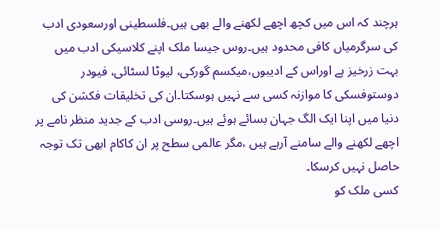ہرچند کہ اس میں کچھ اچھے لکھنے والے بھی ہیں۔فلسطینی اورسعودی ادب کی سرگرمیاں کافی محدود ہیں۔روس جیسا ملک اپنے کلاسیکی ادب میں بہت زرخیز ہے اوراس کے ادیبوں،میکسم گورکی، لیوٹا لسٹائی، فیودر دوستوفسکی کا موازنہ کسی سے نہیں ہوسکتا۔ان کی تخلیقات فکشن کی دنیا میں اپنا ایک الگ جہان بسائے ہوئے ہیں۔روسی ادب کے جدید منظر نامے پر اچھے لکھنے والے سامنے آرہے ہیں ،مگر عالمی سطح پر ان کاکام ابھی تک توجہ حاصل نہیں کرسکا۔
کسی ملک کو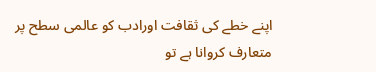اپنے خطے کی ثقافت اورادب کو عالمی سطح پر متعارف کروانا ہے تو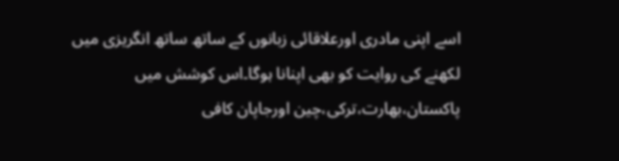اسے اپنی مادری اورعلاقائی زبانوں کے ساتھ ساتھ انگریزی میں لکھنے کی روایت کو بھی اپنانا ہوگا۔اس کوشش میں پاکستان،بھارت،ترکی،چین اورجاپان کافی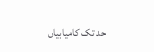حد تک کامیابیاں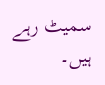سمیٹ رہے ہیں۔